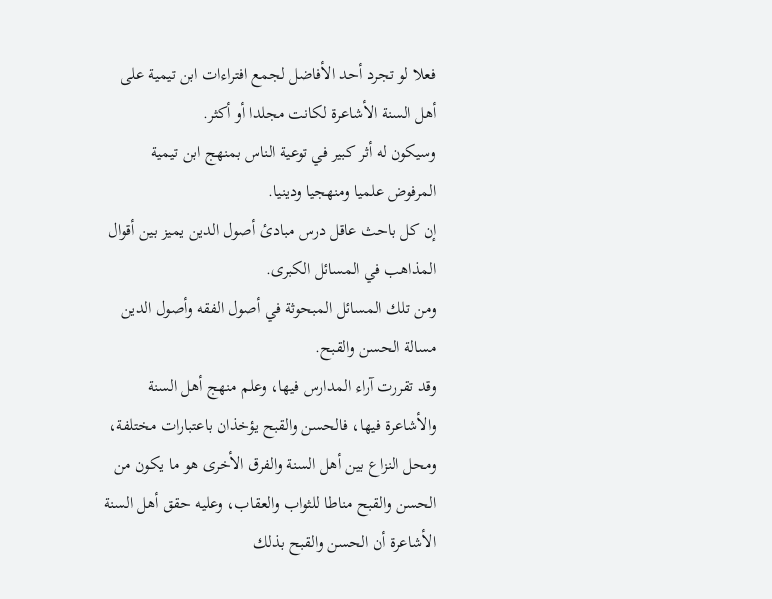فعلا لو تجرد أحد الأفاضل لجمع افتراءات ابن تيمية على أهل السنة الأشاعرة لكانت مجلدا أو أكثر.
وسيكون له أثر كبير في توعية الناس بمنهج ابن تيمية المرفوض علميا ومنهجيا ودينيا.
إن كل باحث عاقل درس مبادئ أصول الدين يميز بين أقوال المذاهب في المسائل الكبرى.
ومن تلك المسائل المبحوثة في أصول الفقه وأصول الدين مسالة الحسن والقبح.
وقد تقررت آراء المدارس فيها، وعلم منهج أهل السنة والأشاعرة فيها، فالحسن والقبح يؤخذان باعتبارات مختلفة، ومحل النزاع بين أهل السنة والفرق الأخرى هو ما يكون من الحسن والقبح مناطا للثواب والعقاب، وعليه حقق أهل السنة الأشاعرة أن الحسن والقبح بذلك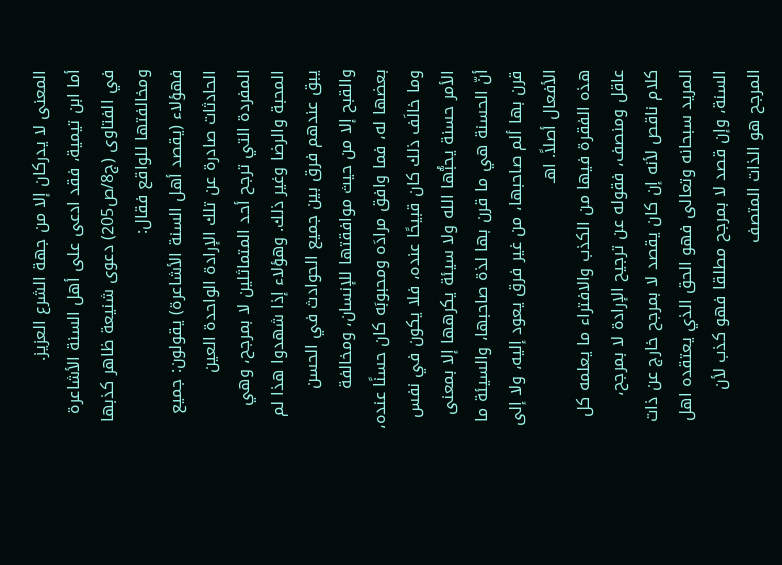المعنى لا يدركان إلا من جهة الشرع العزيز.
أما ابن تيمية، فقد ادعى على أهل السنة الأشاعرة في الفتاوى (ج8/ص205) دعوى شنيعة ظاهر كذبها ومخالفتها للواقع فقال:
فهؤلاء (يقصد أهل السنة الأشاعرة) يقولون: جميع الحادثات صادرة عن تلك الإرادة الواحدة العين المفردة التي ترجح أحد المتماثلين لا بمرجح، وهي المحبة والرضا وغير ذلك. وهؤلاء إذا شهدوا هذا لم يبق عندهم فرق بين جميع الحوادث في الحسن والقبح إلا من حيث موافقتها للإنسان، ومخالفة بعضها له، فما وافق مرادَه ومحبوبَه كان حسنًا عنده، وما خالَف ذلك كان قبيحًا عنده، فلا يكون في نفس الأمر حسنة يحبُّها الله ولا سيئة يكرهها إلا بمعنى أنّ الحسنة هي ما قرن بها لذة صاحبها، والسيئة ما قرن بها ألم صاحبها، من غير فرق يعود إليه، ولا إلى الأفعال أصلاً. اهـ
هذه الفقرة فيها من الكذب والافتراء ما يعلمه كل عاقل ومنصف، فقوله عن ترجيح الإرادة لا بمرجح، كلام ناقص لأنه إن كان يقصد لا بمرجح خارج عن ذات المريد سبحانه وتعالى فهو الحق الذي يعتقده اهل السنة، وإن قصد لا بمرجح مطلقا فهو كذب لأن المرجح هو الذات المتصف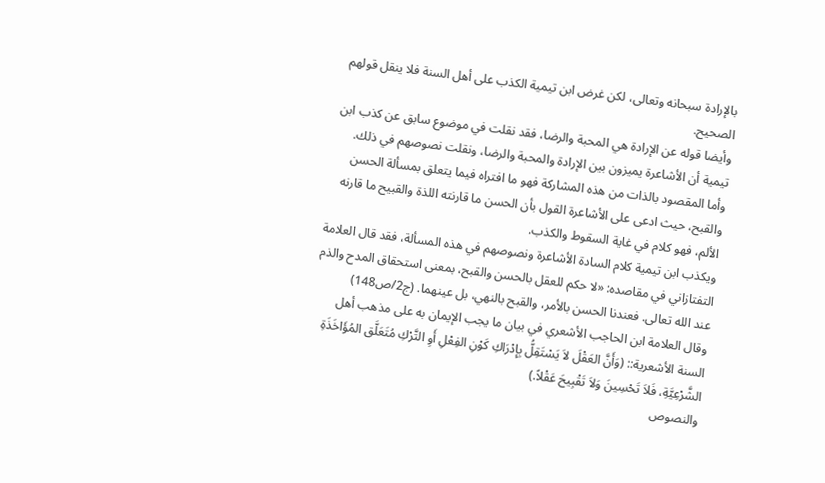بالإرادة سبحانه وتعالى، لكن غرض ابن تيمية الكذب على أهل السنة فلا ينقل قولهم الصحيح.
وأيضا قوله عن الإرادة هي المحبة والرضا، فقد نقلت في موضوع سابق عن كذب ابن تيمية أن الأشاعرة يميزون بين الإرادة والمحبة والرضا، ونقلت نصوصهم في ذلك.
وأما المقصود بالذات من هذه المشاركة فهو ما افتراه فيما يتعلق بمسألة الحسن والقبح، حيث ادعى على الأشاعرة القول بأن الحسن ما قارنته اللذة والقبيح ما قارنه الألم، فهو كلام في غاية السقوط والكذب.
ويكذب ابن تيمية كلام السادة الأشاعرة ونصوصهم في هذه المسألة، فقد قال العلامة التفتازاني في مقاصده: «لا حكم للعقل بالحسن والقبح، بمعنى استحقاق المدح والذم عند الله تعالى. فعندنا الحسن بالأمر، والقبح بالنهي، بل عينهما. (ج2/ص148)
وقال العلامة ابن الحاجب الأشعري في بيان ما يجب الإيمان به على مذهب أهل السنة الأشعرية:: (وَأَنَّ العَقْلَ لاَ يَسْتَقِلُّ بِإِدْرَاكِ كَوْنِ الفِعْلِ أَوِ التَّرْكِ مُتَعَلَّق المُؤَاخَذَةِ الشَّرْعِيَّةِ، فَلاَ تَحْسِينَ وَلاَ تَقْبِيحَ عَقْلاً.)
والنصوص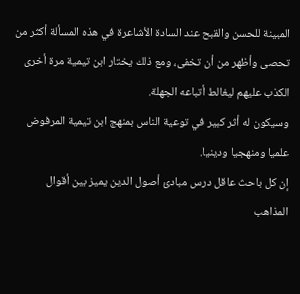المبينة للحسن والقبح عند السادة الأشاعرة في هذه المسألة أكثر من تحصى وأظهر من أن تخفى، ومع ذلك يختار ابن تيمية مرة أخرى الكذب عليهم ليغالط أتباعه الجهلة.
وسيكون له أثر كبير في توعية الناس بمنهج ابن تيمية المرفوض علميا ومنهجيا ودينيا.
إن كل باحث عاقل درس مبادئ أصول الدين يميز بين أقوال المذاهب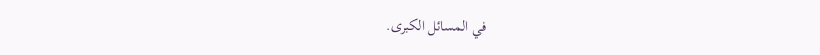في المسائل الكبرى.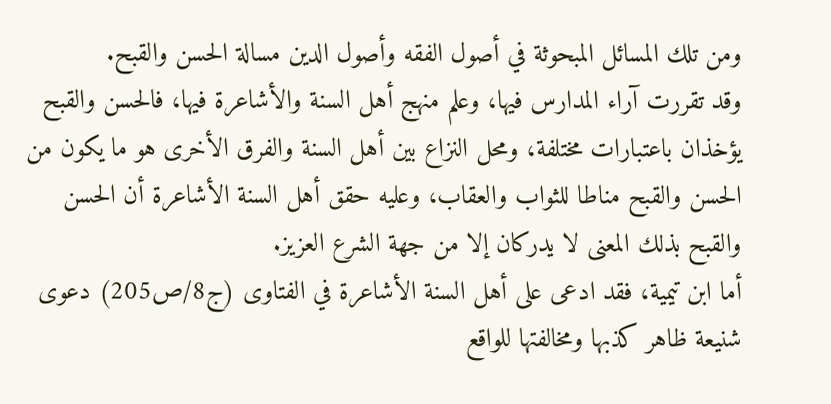ومن تلك المسائل المبحوثة في أصول الفقه وأصول الدين مسالة الحسن والقبح.
وقد تقررت آراء المدارس فيها، وعلم منهج أهل السنة والأشاعرة فيها، فالحسن والقبح يؤخذان باعتبارات مختلفة، ومحل النزاع بين أهل السنة والفرق الأخرى هو ما يكون من الحسن والقبح مناطا للثواب والعقاب، وعليه حقق أهل السنة الأشاعرة أن الحسن والقبح بذلك المعنى لا يدركان إلا من جهة الشرع العزيز.
أما ابن تيمية، فقد ادعى على أهل السنة الأشاعرة في الفتاوى (ج8/ص205) دعوى شنيعة ظاهر كذبها ومخالفتها للواقع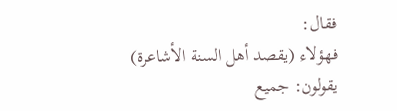فقال:
فهؤلاء (يقصد أهل السنة الأشاعرة) يقولون: جميع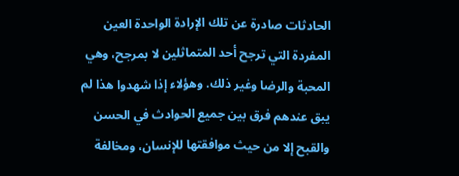الحادثات صادرة عن تلك الإرادة الواحدة العين المفردة التي ترجح أحد المتماثلين لا بمرجح، وهي المحبة والرضا وغير ذلك. وهؤلاء إذا شهدوا هذا لم يبق عندهم فرق بين جميع الحوادث في الحسن والقبح إلا من حيث موافقتها للإنسان، ومخالفة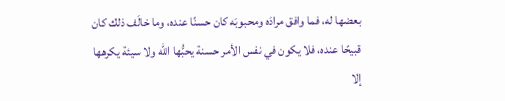بعضها له، فما وافق مرادَه ومحبوبَه كان حسنًا عنده، وما خالَف ذلك كان قبيحًا عنده، فلا يكون في نفس الأمر حسنة يحبُّها الله ولا سيئة يكرهها إلا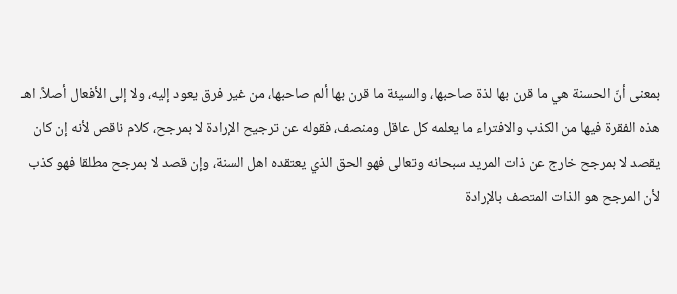بمعنى أنّ الحسنة هي ما قرن بها لذة صاحبها، والسيئة ما قرن بها ألم صاحبها، من غير فرق يعود إليه، ولا إلى الأفعال أصلاً. اهـ
هذه الفقرة فيها من الكذب والافتراء ما يعلمه كل عاقل ومنصف، فقوله عن ترجيح الإرادة لا بمرجح، كلام ناقص لأنه إن كان يقصد لا بمرجح خارج عن ذات المريد سبحانه وتعالى فهو الحق الذي يعتقده اهل السنة، وإن قصد لا بمرجح مطلقا فهو كذب لأن المرجح هو الذات المتصف بالإرادة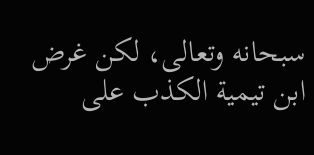سبحانه وتعالى، لكن غرض ابن تيمية الكذب على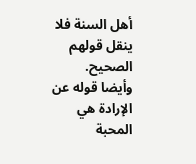أهل السنة فلا ينقل قولهم الصحيح.
وأيضا قوله عن الإرادة هي المحبة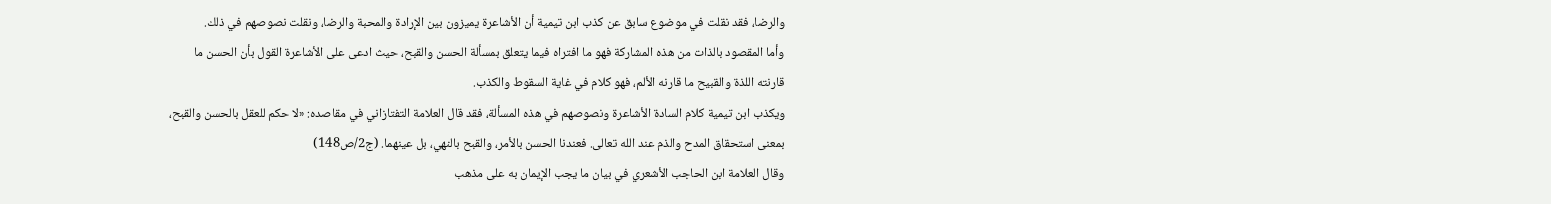والرضا، فقد نقلت في موضوع سابق عن كذب ابن تيمية أن الأشاعرة يميزون بين الإرادة والمحبة والرضا، ونقلت نصوصهم في ذلك.
وأما المقصود بالذات من هذه المشاركة فهو ما افتراه فيما يتعلق بمسألة الحسن والقبح، حيث ادعى على الأشاعرة القول بأن الحسن ما قارنته اللذة والقبيح ما قارنه الألم، فهو كلام في غاية السقوط والكذب.
ويكذب ابن تيمية كلام السادة الأشاعرة ونصوصهم في هذه المسألة، فقد قال العلامة التفتازاني في مقاصده: «لا حكم للعقل بالحسن والقبح، بمعنى استحقاق المدح والذم عند الله تعالى. فعندنا الحسن بالأمر، والقبح بالنهي، بل عينهما. (ج2/ص148)
وقال العلامة ابن الحاجب الأشعري في بيان ما يجب الإيمان به على مذهب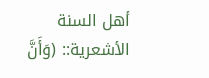أهل السنة الأشعرية:: (وَأَنَّ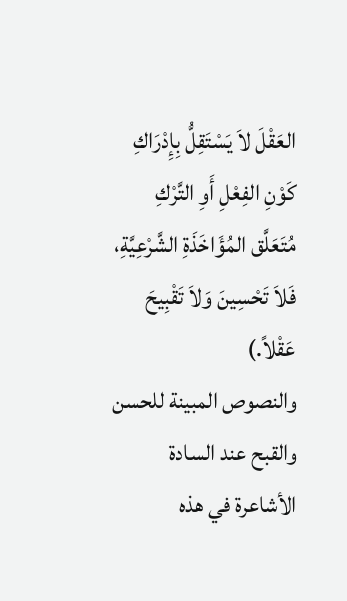العَقْلَ لاَ يَسْتَقِلُّ بِإِدْرَاكِ كَوْنِ الفِعْلِ أَوِ التَّرْكِ مُتَعَلَّق المُؤَاخَذَةِ الشَّرْعِيَّةِ، فَلاَ تَحْسِينَ وَلاَ تَقْبِيحَ عَقْلاً.)
والنصوص المبينة للحسن والقبح عند السادة الأشاعرة في هذه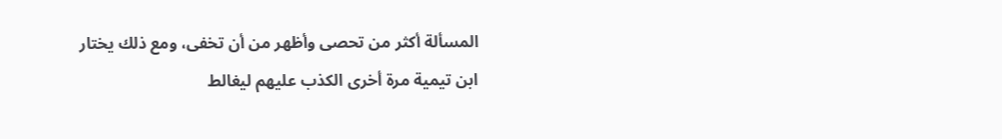المسألة أكثر من تحصى وأظهر من أن تخفى، ومع ذلك يختار ابن تيمية مرة أخرى الكذب عليهم ليغالط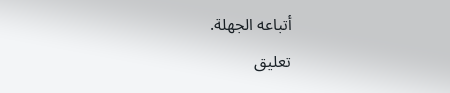أتباعه الجهلة.
تعليق